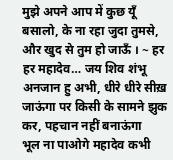मुझे अपने आप में कुछ यूँ बसालो, के ना रहा जुदा तुमसे, और खुद से तुम हो जाऊँ । ~ हर हर महादेव… जय शिव शंभू
अनजान हु अभी, धीरे धीरे सीख़ जाऊंगा पर किसी के सामने झुक कर, पहचान नहीं बनाऊंगा
भूल ना पाओगे महादेव कभी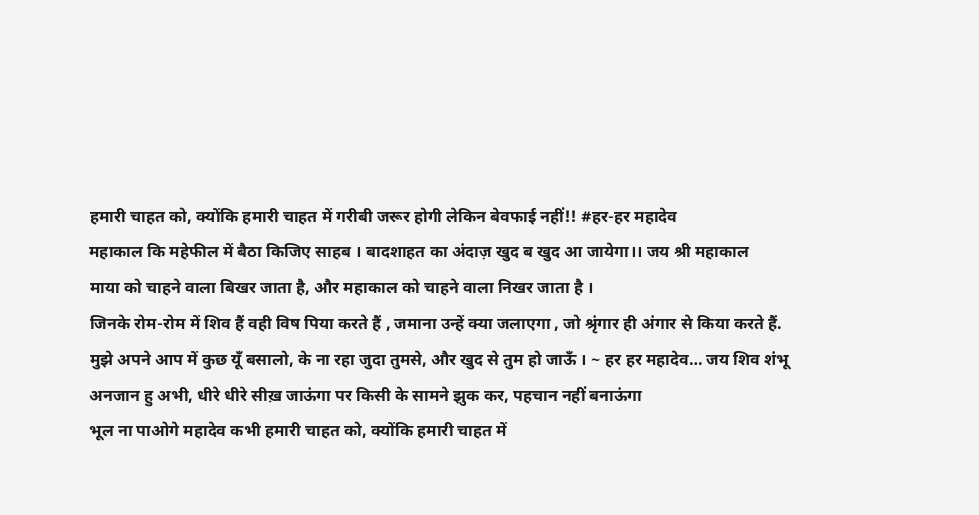हमारी चाहत को, क्योंकि हमारी चाहत में गरीबी जरूर होगी लेकिन बेवफाई नहीं!! #हर-हर महादेव
महाकाल कि महेफील में बैठा किजिए साहब । बादशाहत का अंदाज़ खुद ब खुद आ जायेगा।। जय श्री महाकाल
माया को चाहने वाला बिखर जाता है, और महाकाल को चाहने वाला निखर जाता है ।
जिनके रोम-रोम में शिव हैं वही विष पिया करते हैं , जमाना उन्हें क्या जलाएगा , जो श्रृंगार ही अंगार से किया करते हैं.
मुझे अपने आप में कुछ यूँ बसालो, के ना रहा जुदा तुमसे, और खुद से तुम हो जाऊँ । ~ हर हर महादेव… जय शिव शंभू
अनजान हु अभी, धीरे धीरे सीख़ जाऊंगा पर किसी के सामने झुक कर, पहचान नहीं बनाऊंगा
भूल ना पाओगे महादेव कभी हमारी चाहत को, क्योंकि हमारी चाहत में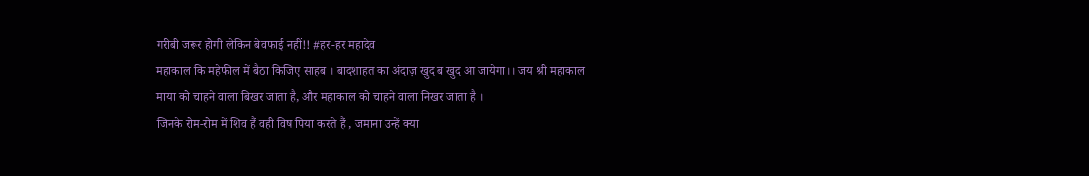गरीबी जरूर होगी लेकिन बेवफाई नहीं!! #हर-हर महादेव
महाकाल कि महेफील में बैठा किजिए साहब । बादशाहत का अंदाज़ खुद ब खुद आ जायेगा।। जय श्री महाकाल
माया को चाहने वाला बिखर जाता है, और महाकाल को चाहने वाला निखर जाता है ।
जिनके रोम-रोम में शिव हैं वही विष पिया करते हैं , जमाना उन्हें क्या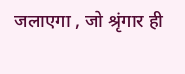जलाएगा , जो श्रृंगार ही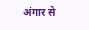अंगार से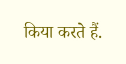किया करते हैं.